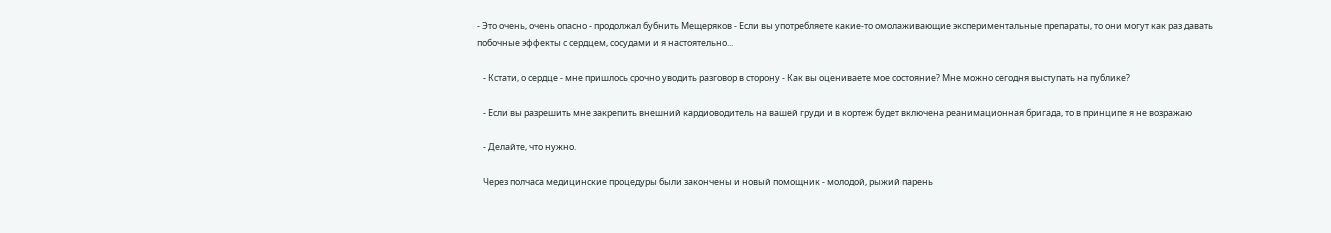- Это очень, очень опасно - продолжал бубнить Мещеряков - Если вы употребляете какие-то омолаживающие экспериментальные препараты, то они могут как раз давать побочные эффекты с сердцем, сосудами и я настоятельно...

   - Кстати, о сердце - мне пришлось срочно уводить разговор в сторону - Как вы оцениваете мое состояние? Мне можно сегодня выступать на публике?

   - Если вы разрешить мне закрепить внешний кардиоводитель на вашей груди и в кортеж будет включена реанимационная бригада, то в принципе я не возражаю

   - Делайте, что нужно.

   Через полчаса медицинские процедуры были закончены и новый помощник - молодой, рыжий парень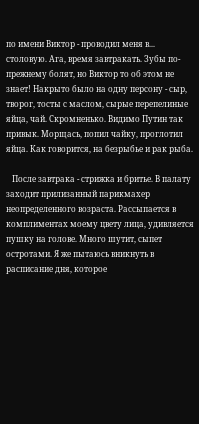по имени Виктор - проводил меня в... столовую. Ага, время завтракать. Зубы по-прежнему болят, но Виктор то об этом не знает! Накрыто было на одну персону - сыр, творог, тосты с маслом, сырые перепелиные яйца, чай. Скромненько. Видимо Путин так привык. Морщась, попил чайку, проглотил яйца. Как говорится, на безрыбье и рак рыба.

   После завтрака - стрижка и бритье. В палату заходит прилизанный парикмахер неопределенного возраста. Рассыпается в комплиментах моему цвету лица, удивляется пушку на голове. Много шутит, сыпет остротами. Я же пытаюсь вникнуть в расписание дня, которое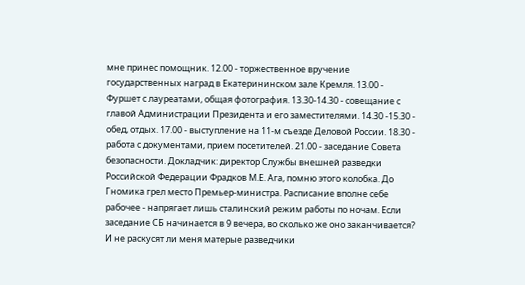мне принес помощник. 12.00 - торжественное вручение государственных наград в Екатерининском зале Кремля. 13.00 - Фуршет с лауреатами, общая фотография. 13.30-14.30 - совещание с главой Администрации Президента и его заместителями. 14.30 -15.30 - обед, отдых. 17.00 - выступление на 11-м съезде Деловой России. 18.30 - работа с документами, прием посетителей. 21.00 - заседание Совета безопасности. Докладчик: директор Службы внешней разведки Российской Федерации Фрадков М.Е. Ага, помню этого колобка. До Гномика грел место Премьер-министра. Расписание вполне себе рабочее - напрягает лишь сталинский режим работы по ночам. Если заседание СБ начинается в 9 вечера, во сколько же оно заканчивается? И не раскусят ли меня матерые разведчики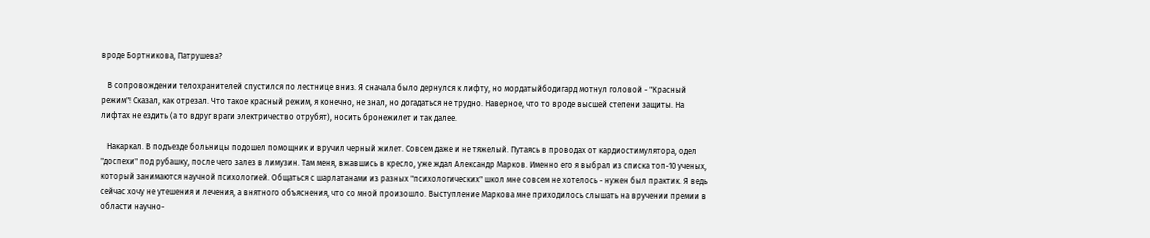вроде Бортникова, Патрушева?

   В сопровождении телохранителей спустился по лестнице вниз. Я сначала было дернулся к лифту, но мордатыйбодигард мотнул головой - "Красный режим"! Сказал, как отрезал. Что такое красный режим, я конечно, не знал, но догадаться не трудно. Наверное, что то вроде высшей степени защиты. На лифтах не ездить (а то вдруг враги электричество отрубят), носить бронежилет и так далее.

   Накаркал. В подъезде больницы подошел помощник и вручил черный жилет. Совсем даже и не тяжелый. Путаясь в проводах от кардиостимулятора, одел "доспехи" под рубашку, после чего залез в лимузин. Там меня, вжавшись в кресло, уже ждал Александр Марков. Именно его я выбрал из списка топ-10 ученых, который занимаются научной психологией. Общаться с шарлатанами из разных "психологических" школ мне совсем не хотелось - нужен был практик. Я ведь сейчас хочу не утешения и лечения, а внятного объяснения, что со мной произошло. Выступление Маркова мне приходилось слышать на вручении премии в области научно-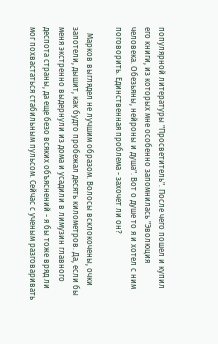популярной литературы "Просветитель". После чего пошел и купил его книги, из которых мне особенно запомнилась "Эволюция человека. Обезьяны, нейроны и душа". Вот о душе то я и хотел с ним поговорить. Единственная проблема - захочет ли он?

   Марков выглядел не лучшим образом. Волосы всклокочены, очки запотели, дышит, как будто пробежал десять километров. Да, если бы меня экстренно выдернули из дома и усадили в лимузин главного деспота страны, да еще безо всяких объяснений - я бы тоже вряд ли мог похвастаться стабильным пульсом. Сейчас с ученым разговаривать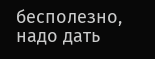бесполезно, надо дать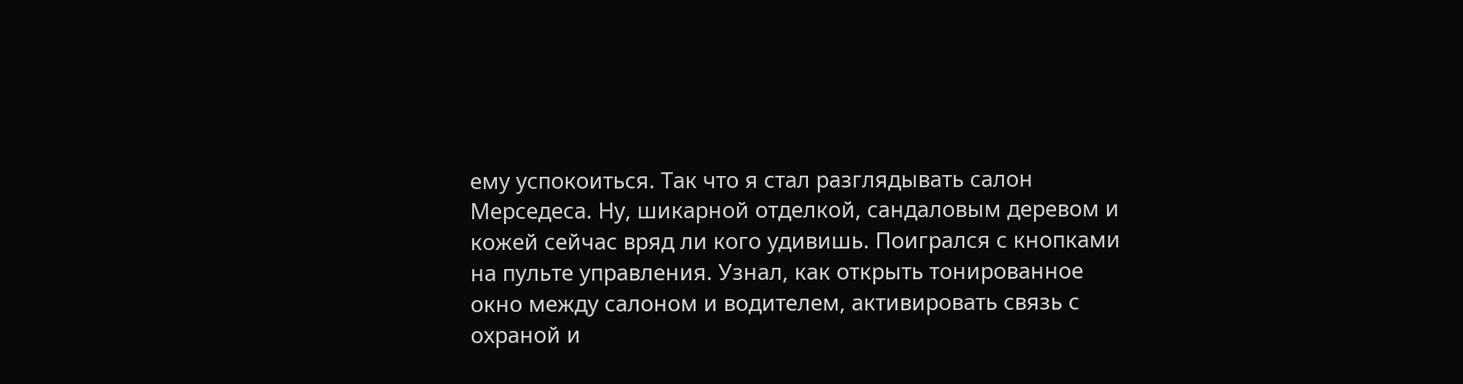ему успокоиться. Так что я стал разглядывать салон Мерседеса. Ну, шикарной отделкой, сандаловым деревом и кожей сейчас вряд ли кого удивишь. Поигрался с кнопками на пульте управления. Узнал, как открыть тонированное окно между салоном и водителем, активировать связь с охраной и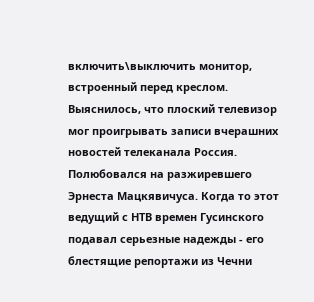включить\выключить монитор, встроенный перед креслом. Выяснилось, что плоский телевизор мог проигрывать записи вчерашних новостей телеканала Россия. Полюбовался на разжиревшего Эрнеста Мацкявичуса. Когда то этот ведущий с НТВ времен Гусинского подавал серьезные надежды - его блестящие репортажи из Чечни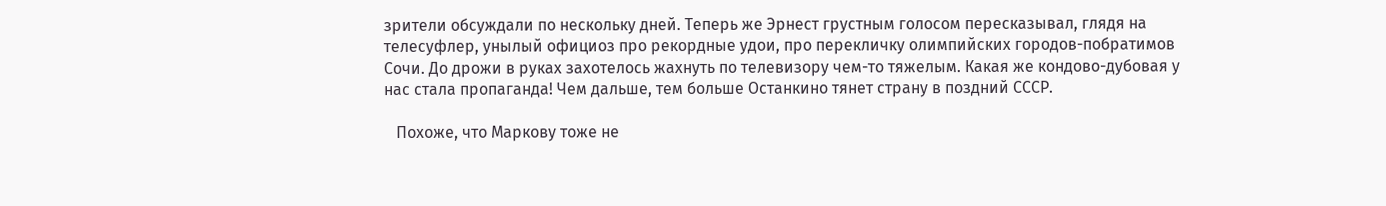зрители обсуждали по нескольку дней. Теперь же Эрнест грустным голосом пересказывал, глядя на телесуфлер, унылый официоз про рекордные удои, про перекличку олимпийских городов-побратимов Сочи. До дрожи в руках захотелось жахнуть по телевизору чем-то тяжелым. Какая же кондово-дубовая у нас стала пропаганда! Чем дальше, тем больше Останкино тянет страну в поздний СССР.

   Похоже, что Маркову тоже не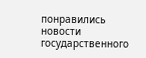понравились новости государственного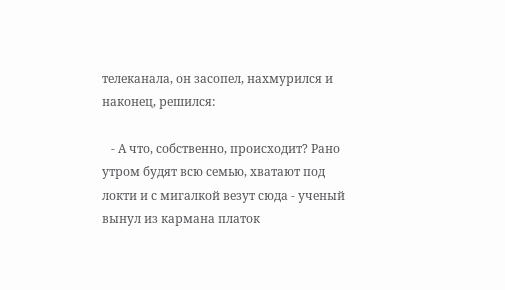телеканала, он засопел, нахмурился и наконец, решился:

   - А что, собственно, происходит? Рано утром будят всю семью, хватают под локти и с мигалкой везут сюда - ученый вынул из кармана платок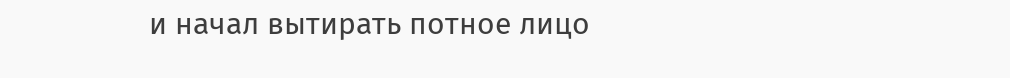и начал вытирать потное лицо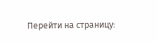Перейти на страницу: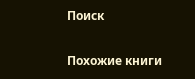Поиск

Похожие книги